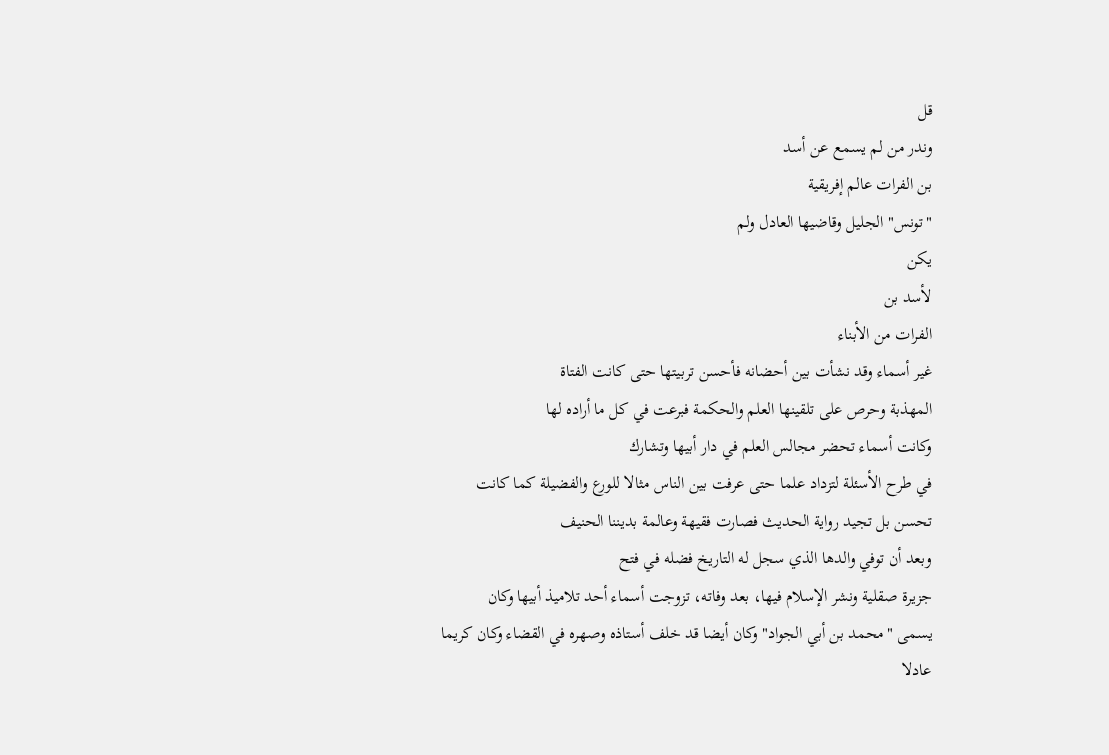قل
وندر من لم يسمع عن أسد
بن الفرات عالم إفريقية
"تونس" الجليل وقاضيها العادل ولم
يكن
لأسد بن
الفرات من الأبناء
غير أسماء وقد نشأت بين أحضانه فأحسن تربيتها حتى كانت الفتاة
المهذبة وحرص على تلقينها العلم والحكمة فبرعت في كل ما أراده لها
وكانت أسماء تحضر مجالس العلم في دار أبيها وتشارك
في طرح الأسئلة لتزداد علما حتى عرفت بين الناس مثالا للورع والفضيلة كما كانت
تحسن بل تجيد رواية الحديث فصارت فقيهة وعالمة بديننا الحنيف
وبعد أن توفي والدها الذي سجل له التاريخ فضله في فتح
جزيرة صقلية ونشر الإسلام فيها، بعد وفاته، تزوجت أسماء أحد تلاميذ أبيها وكان
يسمى "محمد بن أبي الجواد" وكان أيضا قد خلف أستاذه وصهره في القضاء وكان كريما
عادلا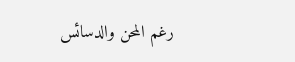رغم المحن والدسائس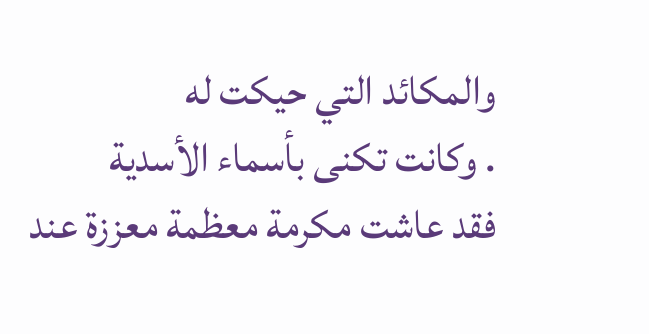والمكائد التي حيكت له
. وكانت تكنى بأسماء الأسدية
فقد عاشت مكرمة معظمة معززة عند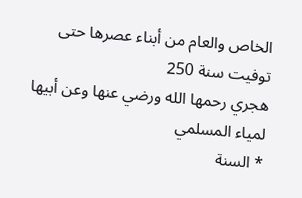الخاص والعام من أبناء عصرها حتى توفيت سنة 250
هجري رحمها الله ورضي عنها وعن أبيها
لمياء المسلمي
* السنة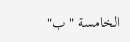الخامسة " ب"